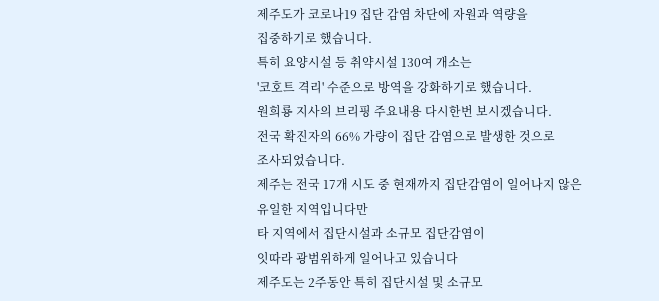제주도가 코로나19 집단 감염 차단에 자원과 역량을
집중하기로 했습니다.
특히 요양시설 등 취약시설 130여 개소는
'코호트 격리' 수준으로 방역을 강화하기로 했습니다.
원희룡 지사의 브리핑 주요내용 다시한번 보시겠습니다.
전국 확진자의 66% 가량이 집단 감염으로 발생한 것으로
조사되었습니다.
제주는 전국 17개 시도 중 현재까지 집단감염이 일어나지 않은
유일한 지역입니다만
타 지역에서 집단시설과 소규모 집단감염이
잇따라 광범위하게 일어나고 있습니다
제주도는 2주동안 특히 집단시설 및 소규모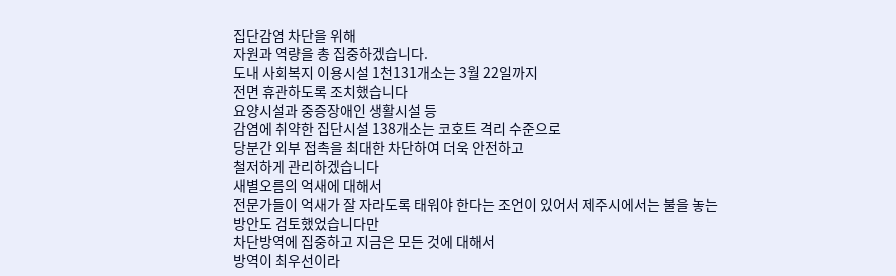집단감염 차단을 위해
자원과 역량을 총 집중하겠습니다.
도내 사회복지 이용시설 1천131개소는 3월 22일까지
전면 휴관하도록 조치했습니다
요양시설과 중증장애인 생활시설 등
감염에 취약한 집단시설 138개소는 코호트 격리 수준으로
당분간 외부 접촉을 최대한 차단하여 더욱 안전하고
철저하게 관리하겠습니다
새별오름의 억새에 대해서
전문가들이 억새가 잘 자라도록 태워야 한다는 조언이 있어서 제주시에서는 불을 놓는 방안도 검토했었습니다만
차단방역에 집중하고 지금은 모든 것에 대해서
방역이 최우선이라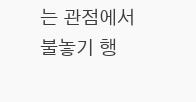는 관점에서
불놓기 행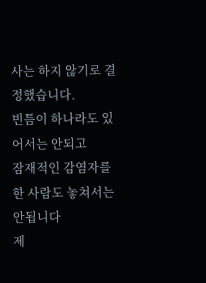사는 하지 않기로 결정했습니다.
빈틈이 하나라도 있어서는 안되고
잠재적인 감염자를 한 사람도 놓쳐서는 안됩니다
제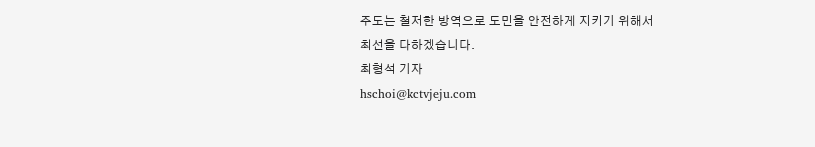주도는 철저한 방역으로 도민을 안전하게 지키기 위해서
최선을 다하겠습니다.
최형석 기자
hschoi@kctvjeju.com